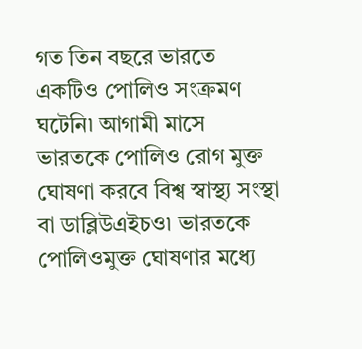গত তিন বছরে ভারতে একটিও পোলিও সংক্রমণ ঘটেনি৷ আগামী মাসে ভারতকে পোলিও রোগ মুক্ত ঘোষণা করবে বিশ্ব স্বাস্থ্য সংস্থা বা ডাব্লিউএইচও৷ ভারতকে পোলিওমুক্ত ঘোষণার মধ্যে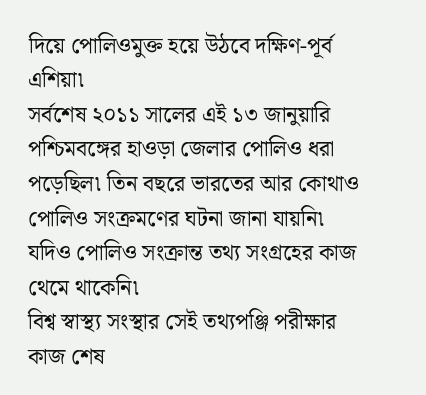দিয়ে পোলিওমুক্ত হয়ে উঠবে দক্ষিণ-পূর্ব এশিয়া৷
সর্বশেষ ২০১১ সালের এই ১৩ জানুয়ারি পশ্চিমবঙ্গের হাওড়া জেলার পোলিও ধরা পড়েছিল৷ তিন বছরে ভারতের আর কোথাও পোলিও সংক্রমণের ঘটনা জানা যায়নি৷ যদিও পোলিও সংক্রান্ত তথ্য সংগ্রহের কাজ থেমে থাকেনি৷
বিশ্ব স্বাস্থ্য সংস্থার সেই তথ্যপঞ্জি পরীক্ষার কাজ শেষ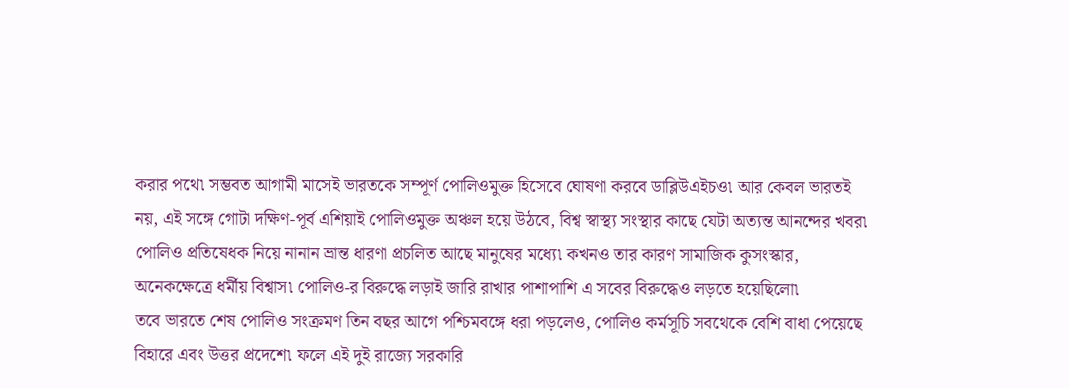করার পথে৷ সম্ভবত আগামী মাসেই ভারতকে সম্পূর্ণ পোলিওমুক্ত হিসেবে ঘোষণা করবে ডাব্লিউএইচও৷ আর কেবল ভারতই নয়, এই সঙ্গে গোটা দক্ষিণ-পূর্ব এশিয়াই পোলিওমুক্ত অঞ্চল হয়ে উঠবে, বিশ্ব স্বাস্থ্য সংস্থার কাছে যেটা অত্যন্ত আনন্দের খবর৷
পোলিও প্রতিষেধক নিয়ে নানান ভ্রান্ত ধারণা প্রচলিত আছে মানুষের মধ্যে৷ কখনও তার কারণ সামাজিক কুসংস্কার, অনেকক্ষেত্রে ধর্মীয় বিশ্বাস৷ পোলিও-র বিরুদ্ধে লড়াই জারি রাখার পাশাপাশি এ সবের বিরুদ্ধেও লড়তে হয়েছিলো৷
তবে ভারতে শেষ পোলিও সংক্রমণ তিন বছর আগে পশ্চিমবঙ্গে ধরা পড়লেও, পোলিও কর্মসূচি সবথেকে বেশি বাধা পেয়েছে বিহারে এবং উত্তর প্রদেশে৷ ফলে এই দুই রাজ্যে সরকারি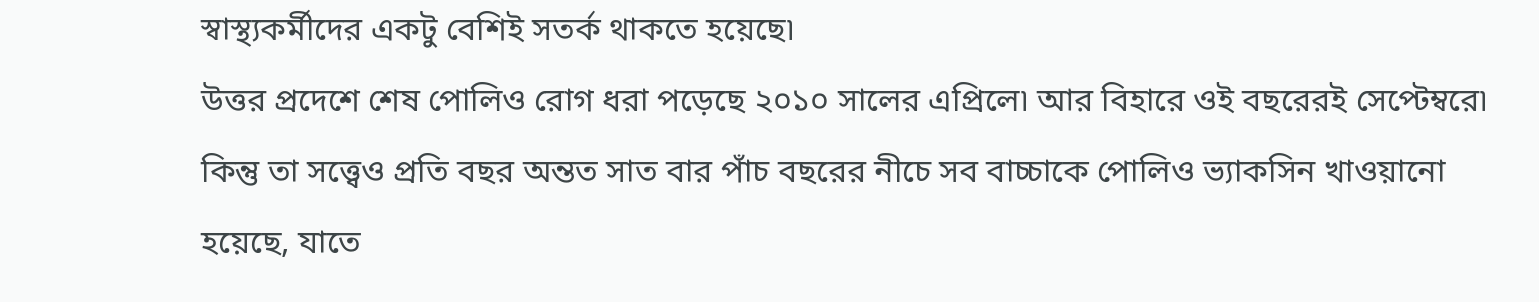স্বাস্থ্যকর্মীদের একটু বেশিই সতর্ক থাকতে হয়েছে৷
উত্তর প্রদেশে শেষ পোলিও রোগ ধরা পড়েছে ২০১০ সালের এপ্রিলে৷ আর বিহারে ওই বছরেরই সেপ্টেম্বরে৷ কিন্তু তা সত্ত্বেও প্রতি বছর অন্তত সাত বার পাঁচ বছরের নীচে সব বাচ্চাকে পোলিও ভ্যাকসিন খাওয়ানো হয়েছে, যাতে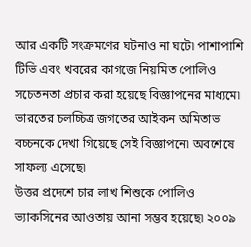আর একটি সংক্রমণের ঘটনাও না ঘটে৷ পাশাপাশি টিভি এবং খবরের কাগজে নিয়মিত পোলিও সচেতনতা প্রচার করা হয়েছে বিজ্ঞাপনের মাধ্যমে৷ ভারতের চলচ্চিত্র জগতের আইকন অমিতাভ বচ্চনকে দেখা গিয়েছে সেই বিজ্ঞাপনে৷ অবশেষে সাফল্য এসেছে৷
উত্তর প্রদেশে চার লাখ শিশুকে পোলিও ভ্যাকসিনের আওতায় আনা সম্ভব হয়েছে৷ ২০০৯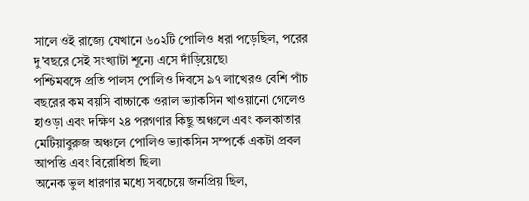সালে ওই রাজ্যে যেখানে ৬০২টি পোলিও ধরা পড়েছিল, পরের দু'বছরে সেই সংখ্যাটা শূন্যে এসে দাঁড়িয়েছে৷
পশ্চিমবঙ্গে প্রতি পালস পোলিও দিবসে ৯৭ লাখেরও বেশি পাঁচ বছরের কম বয়সি বাচ্চাকে ওরাল ভ্যাকসিন খাওয়ানো গেলেও হাওড়া এবং দক্ষিণ ২৪ পরগণার কিছু অঞ্চলে এবং কলকাতার মেটিয়াবুরুজ অঞ্চলে পোলিও ভ্যাকসিন সম্পর্কে একটা প্রবল আপত্তি এবং বিরোধিতা ছিল৷
অনেক ভুল ধারণার মধ্যে সবচেয়ে জনপ্রিয় ছিল,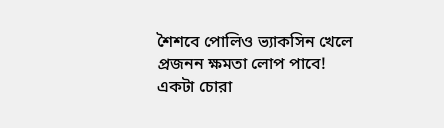শৈশবে পোলিও ভ্যাকসিন খেলে প্রজনন ক্ষমতা লোপ পাবে! একটা চোরা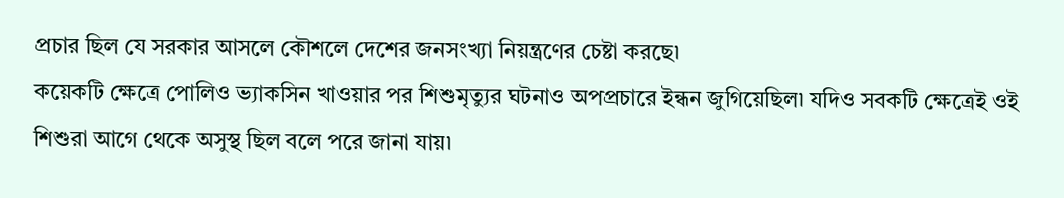প্রচার ছিল যে সরকার আসলে কৌশলে দেশের জনসংখ্যা নিয়ন্ত্রণের চেষ্টা করছে৷
কয়েকটি ক্ষেত্রে পোলিও ভ্যাকসিন খাওয়ার পর শিশুমৃত্যুর ঘটনাও অপপ্রচারে ইন্ধন জুগিয়েছিল৷ যদিও সবকটি ক্ষেত্রেই ওই শিশুরা আগে থেকে অসুস্থ ছিল বলে পরে জানা যায়৷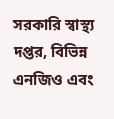সরকারি স্বাস্থ্য দপ্তর, বিভিন্ন এনজিও এবং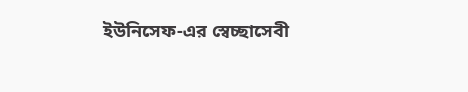ইউনিসেফ-এর স্বেচ্ছাসেবী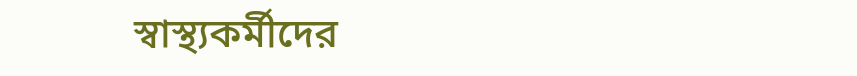স্বাস্থ্যকর্মীদের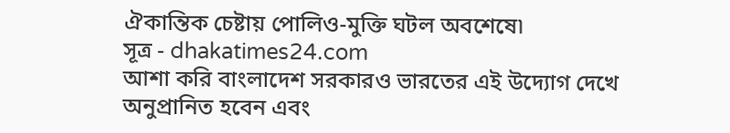ঐকান্তিক চেষ্টায় পোলিও-মুক্তি ঘটল অবশেষে৷
সূত্র - dhakatimes24.com
আশা করি বাংলাদেশ সরকারও ভারতের এই উদ্যোগ দেখে অনুপ্রানিত হবেন এবং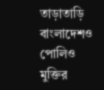তাড়াতাড়ি বাংলাদেশও পোলিও মুক্তির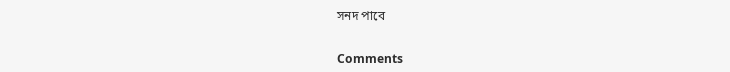সনদ পাবে


Comments